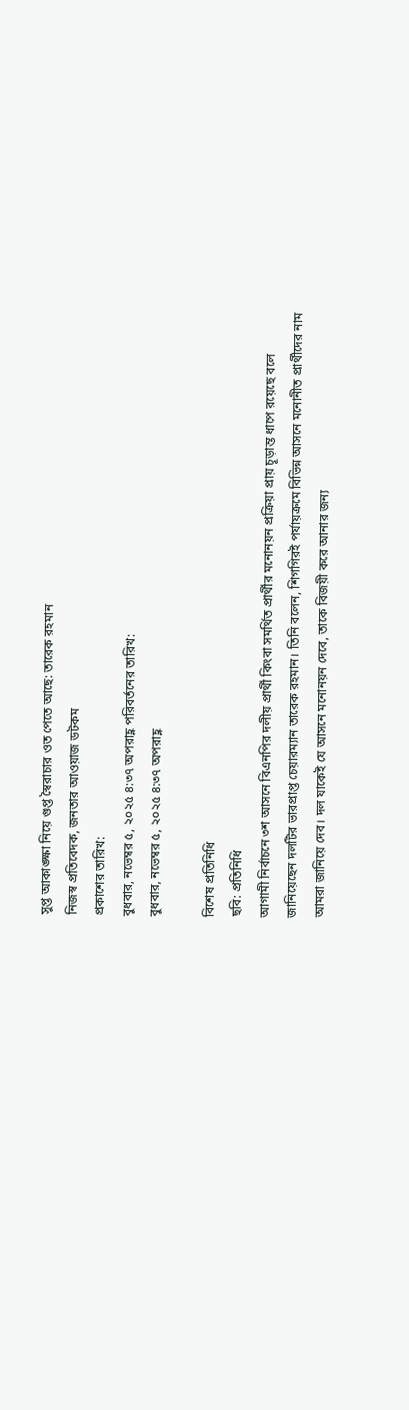সুপ্ত আকাঙ্ক্ষা নিয়ে গুপ্ত স্বৈরাচার ওত পেতে আছে: তারেক রহমান
নিজস্ব প্রতিবেদক, জনতার আওয়াজ ডটকম
প্রকাশের তারিখ:
বুধবার, নভেম্বর ৫, ২০২৫ ৪:৩৭ অপরাহ্ণ পরিবর্তনের তারিখ:
বুধবার, নভেম্বর ৫, ২০২৫ ৪:৩৭ অপরাহ্ণ

বিশেষ প্রতিনিধি
ছবি: প্রতিনিধি
আগামী নির্বাচনে ৩শ আসনে বিএনপির দলীয় প্রার্থী কিংবা সমর্থিত প্রার্থীর মনোনয়ন প্রক্রিয়া প্রায় চূড়ান্ত ধাপে রয়েছে বলে জানিয়েছেন দলটির ভারপ্রাপ্ত চেয়ারম্যান তারেক রহমান। তিনি বলেন, শিগগিরই পর্যায়ক্রমে বিভিন্ন আসনে মনোনীত প্রার্থীদের নাম আমরা জানিয়ে দেব। দল যাকেই যে আসনে মনোনয়ন দেবে, তাকে বিজয়ী করে আনার জন্য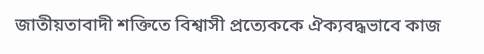জাতীয়তাবাদী শক্তিতে বিশ্বাসী প্রত্যেককে ঐক্যবদ্ধভাবে কাজ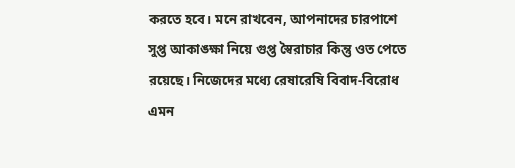করতে হবে। মনে রাখবেন, আপনাদের চারপাশে সুপ্ত আকাঙ্ক্ষা নিয়ে গুপ্ত স্বৈরাচার কিন্তু ওত পেতে রয়েছে। নিজেদের মধ্যে রেষারেষি বিবাদ-বিরোধ এমন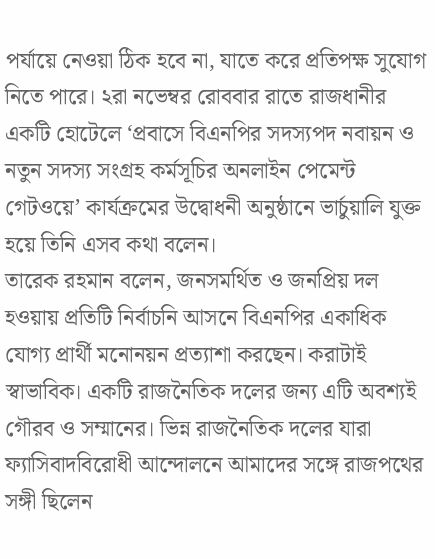পর্যায়ে নেওয়া ঠিক হবে না, যাতে করে প্রতিপক্ষ সুযোগ নিতে পারে। ২রা নভেম্বর রোববার রাতে রাজধানীর একটি হোটেলে ‘প্রবাসে বিএনপির সদস্যপদ নবায়ন ও নতুন সদস্য সংগ্রহ কর্মসূচির অনলাইন পেমেন্ট গেটওয়ে’ কার্যক্রমের উদ্বোধনী অনুষ্ঠানে ভার্চুয়ালি যুক্ত হয়ে তিনি এসব কথা বলেন।
তারেক রহমান বলেন, জনসমর্থিত ও জনপ্রিয় দল হওয়ায় প্রতিটি নির্বাচনি আসনে বিএনপির একাধিক যোগ্য প্রার্থী মনোনয়ন প্রত্যাশা করছেন। করাটাই স্বাভাবিক। একটি রাজনৈতিক দলের জন্য এটি অবশ্যই গৌরব ও সম্মানের। ভিন্ন রাজনৈতিক দলের যারা ফ্যাসিবাদবিরোধী আন্দোলনে আমাদের সঙ্গে রাজপথের সঙ্গী ছিলেন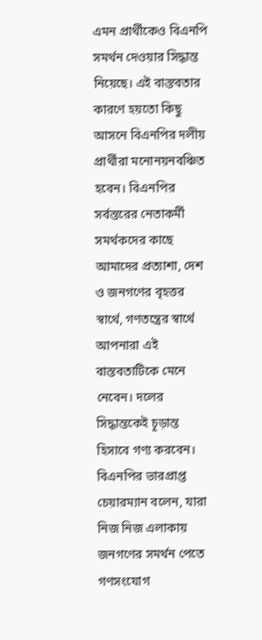এমন প্রার্থীকেও বিএনপি সমর্থন দেওয়ার সিদ্ধান্ত নিয়েছে। এই বাস্তবতার কারণে হয়তো কিছু আসনে বিএনপির দলীয় প্রার্থীরা মনোনয়নবঞ্চিত হবেন। বিএনপির সর্বস্তরের নেতাকর্মী সমর্থকদের কাছে আমাদের প্রত্যাশা, দেশ ও জনগণের বৃহত্তর স্বার্থে, গণতন্ত্রের স্বার্থে আপনারা এই বাস্তবতাটিকে মেনে নেবেন। দলের সিদ্ধান্তকেই চূড়ান্ত হিসাবে গণ্য করবেন।
বিএনপির ভারপ্রাপ্ত চেয়ারম্যান বলেন, যারা নিজ নিজ এলাকায় জনগণের সমর্থন পেতে গণসংযোগ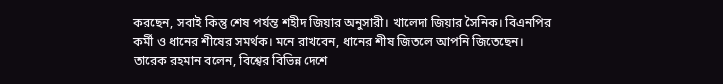করছেন, সবাই কিন্তু শেষ পর্যন্ত শহীদ জিয়ার অনুসারী। খালেদা জিয়ার সৈনিক। বিএনপির কর্মী ও ধানের শীষের সমর্থক। মনে রাখবেন, ধানের শীষ জিতলে আপনি জিতেছেন।
তারেক রহমান বলেন, বিশ্বের বিভিন্ন দেশে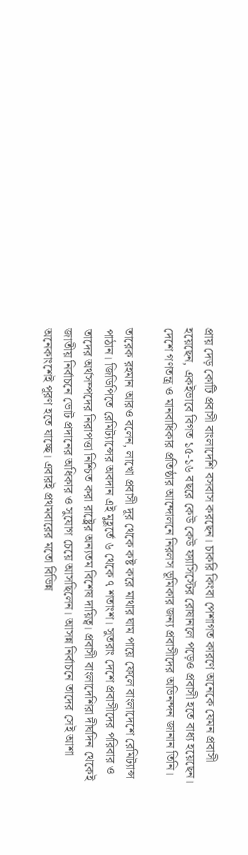প্রায় দেড় কোটি প্রবাসী বাংলাদেশি বসবাস করছেন। চাকরি কিংবা পেশাগত কারণে অনেকে যেমন প্রবাসী হয়েছেন, একইভাবে বিগত ১৫-১৬ বছরে কেউ কেউ ফ্যাসিস্টের রোষানলে পড়েও প্রবাসী হতে বাধ্য হয়েছেন। দেশে গণতন্ত্র ও মানবাধিকার প্রতিষ্ঠার আন্দোলনে নিরলস ভূমিকার জন্য প্রবাসীদের অভিনন্দন জানান তিনি।

তারেক রহমান আরও বলেন, লাখো প্রবাসী দূর থেকে কষ্ট করে মাথার ঘাম পায়ে ফেলে বাংলাদেশে রেমিট্যান্স পাঠান। জিডিপিতে রেমিট্যান্সের অবদান এই মুহূর্তে ৬ থেকে ৭ শতাংশ। সুতরাং দেশে প্রবাসীদের পরিবার ও তাদের অর্থসম্পদের নিরাপত্তা নিশ্চিত করা রাষ্ট্রের অন্যতম বিশেষ দায়িত্ব। প্রবাসী বাংলাদেশিরা দীর্ঘদিন থেকেই জাতীয় নির্বাচনে ভোট প্রদানের অধিকার ও সুযোগ চেয়ে আসছিলেন। আসন্ন নির্বাচনে তাদের সেই আশা অনেকাংশেই পূরণ হতে যাচ্ছে। এবারই প্রথমবারের মতো বিভিন্ন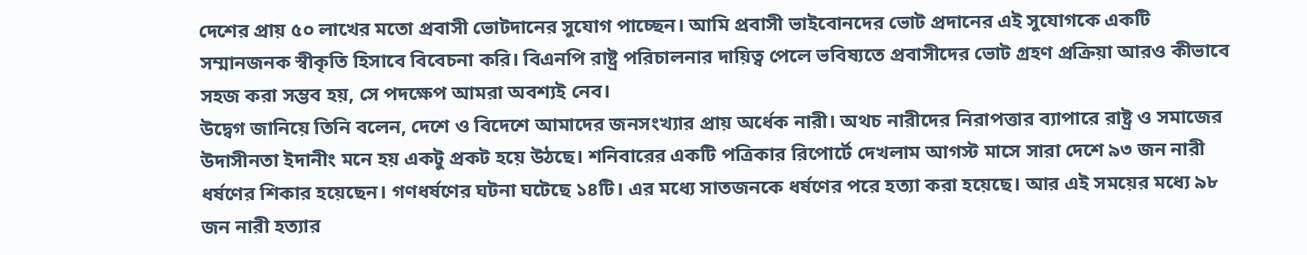দেশের প্রায় ৫০ লাখের মতো প্রবাসী ভোটদানের সুযোগ পাচ্ছেন। আমি প্রবাসী ভাইবোনদের ভোট প্রদানের এই সুযোগকে একটি সম্মানজনক স্বীকৃতি হিসাবে বিবেচনা করি। বিএনপি রাষ্ট্র পরিচালনার দায়িত্ব পেলে ভবিষ্যতে প্রবাসীদের ভোট গ্রহণ প্রক্রিয়া আরও কীভাবে সহজ করা সম্ভব হয়, সে পদক্ষেপ আমরা অবশ্যই নেব।
উদ্বেগ জানিয়ে তিনি বলেন, দেশে ও বিদেশে আমাদের জনসংখ্যার প্রায় অর্ধেক নারী। অথচ নারীদের নিরাপত্তার ব্যাপারে রাষ্ট্র ও সমাজের উদাসীনতা ইদানীং মনে হয় একটু প্রকট হয়ে উঠছে। শনিবারের একটি পত্রিকার রিপোর্টে দেখলাম আগস্ট মাসে সারা দেশে ৯৩ জন নারী ধর্ষণের শিকার হয়েছেন। গণধর্ষণের ঘটনা ঘটেছে ১৪টি। এর মধ্যে সাতজনকে ধর্ষণের পরে হত্যা করা হয়েছে। আর এই সময়ের মধ্যে ৯৮ জন নারী হত্যার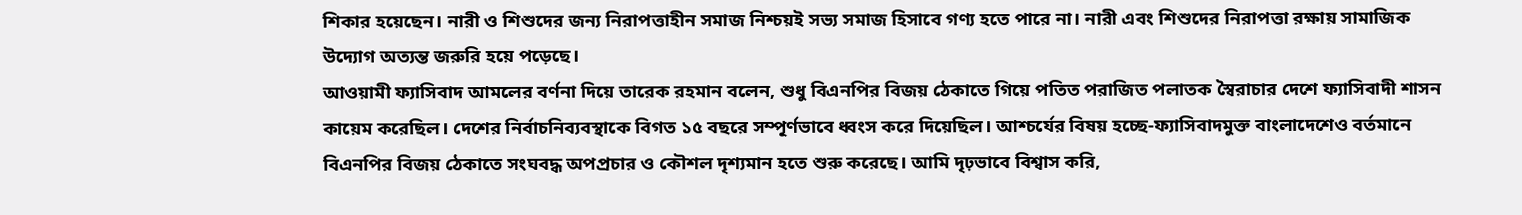শিকার হয়েছেন। নারী ও শিশুদের জন্য নিরাপত্তাহীন সমাজ নিশ্চয়ই সভ্য সমাজ হিসাবে গণ্য হতে পারে না। নারী এবং শিশুদের নিরাপত্তা রক্ষায় সামাজিক উদ্যোগ অত্যন্ত জরুরি হয়ে পড়েছে।
আওয়ামী ফ্যাসিবাদ আমলের বর্ণনা দিয়ে তারেক রহমান বলেন, শুধু বিএনপির বিজয় ঠেকাতে গিয়ে পতিত পরাজিত পলাতক স্বৈরাচার দেশে ফ্যাসিবাদী শাসন কায়েম করেছিল। দেশের নির্বাচনিব্যবস্থাকে বিগত ১৫ বছরে সম্পূর্ণভাবে ধ্বংস করে দিয়েছিল। আশ্চর্যের বিষয় হচ্ছে-ফ্যাসিবাদমুক্ত বাংলাদেশেও বর্তমানে বিএনপির বিজয় ঠেকাতে সংঘবদ্ধ অপপ্রচার ও কৌশল দৃশ্যমান হতে শুরু করেছে। আমি দৃঢ়ভাবে বিশ্বাস করি,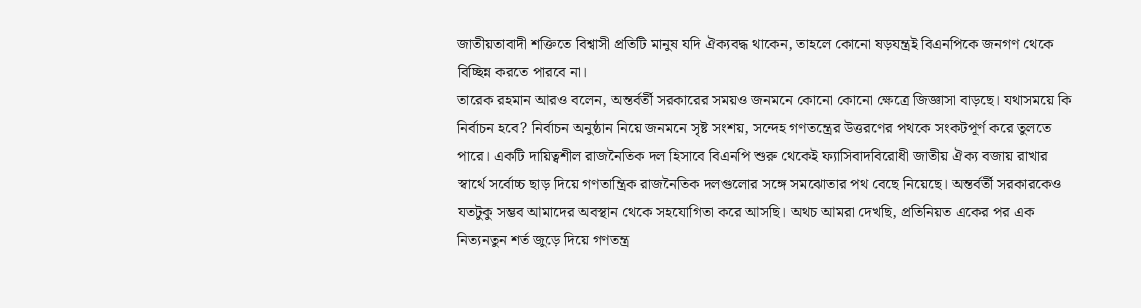জাতীয়তাবাদী শক্তিতে বিশ্বাসী প্রতিটি মানুষ যদি ঐক্যবদ্ধ থাকেন, তাহলে কোনো ষড়যন্ত্রই বিএনপিকে জনগণ থেকে বিচ্ছিন্ন করতে পারবে না।
তারেক রহমান আরও বলেন, অন্তর্বর্তী সরকারের সময়ও জনমনে কোনো কোনো ক্ষেত্রে জিজ্ঞাসা বাড়ছে। যথাসময়ে কি নির্বাচন হবে? নির্বাচন অনুষ্ঠান নিয়ে জনমনে সৃষ্ট সংশয়, সন্দেহ গণতন্ত্রের উত্তরণের পথকে সংকটপূর্ণ করে তুলতে পারে। একটি দায়িত্বশীল রাজনৈতিক দল হিসাবে বিএনপি শুরু থেকেই ফ্যাসিবাদবিরোধী জাতীয় ঐক্য বজায় রাখার স্বার্থে সর্বোচ্চ ছাড় দিয়ে গণতান্ত্রিক রাজনৈতিক দলগুলোর সঙ্গে সমঝোতার পথ বেছে নিয়েছে। অন্তর্বর্তী সরকারকেও যতটুকু সম্ভব আমাদের অবস্থান থেকে সহযোগিতা করে আসছি। অথচ আমরা দেখছি, প্রতিনিয়ত একের পর এক নিত্যনতুন শর্ত জুড়ে দিয়ে গণতন্ত্র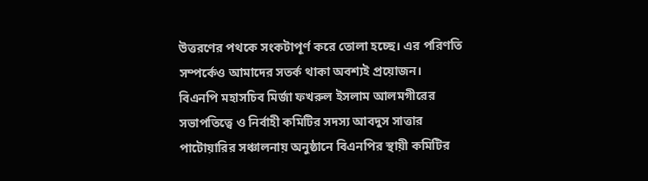উত্তরণের পথকে সংকটাপূর্ণ করে তোলা হচ্ছে। এর পরিণতি সম্পর্কেও আমাদের সতর্ক থাকা অবশ্যই প্রয়োজন।
বিএনপি মহাসচিব মির্জা ফখরুল ইসলাম আলমগীরের সভাপতিত্বে ও নির্বাহী কমিটির সদস্য আবদুস সাত্তার পাটোয়ারির সঞ্চালনায় অনুষ্ঠানে বিএনপির স্থায়ী কমিটির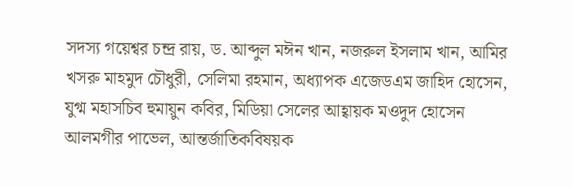সদস্য গয়েশ্বর চন্দ্র রায়, ড. আব্দুল মঈন খান, নজরুল ইসলাম খান, আমির খসরু মাহমুদ চৌধুরী, সেলিমা রহমান, অধ্যাপক এজেডএম জাহিদ হোসেন, যুগ্ম মহাসচিব হুমায়ুন কবির, মিডিয়া সেলের আহ্বায়ক মওদুদ হোসেন আলমগীর পাভেল, আন্তর্জাতিকবিষয়ক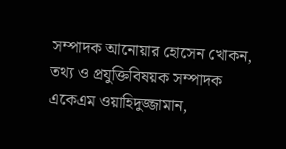সম্পাদক আনোয়ার হোসেন খোকন, তথ্য ও প্রযুক্তিবিষয়ক সম্পাদক একেএম ওয়াহিদুজ্জামান,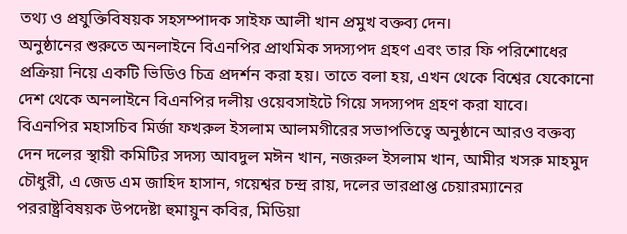তথ্য ও প্রযুক্তিবিষয়ক সহসম্পাদক সাইফ আলী খান প্রমুখ বক্তব্য দেন।
অনুষ্ঠানের শুরুতে অনলাইনে বিএনপির প্রাথমিক সদস্যপদ গ্রহণ এবং তার ফি পরিশোধের প্রক্রিয়া নিয়ে একটি ভিডিও চিত্র প্রদর্শন করা হয়। তাতে বলা হয়, এখন থেকে বিশ্বের যেকোনো দেশ থেকে অনলাইনে বিএনপির দলীয় ওয়েবসাইটে গিয়ে সদস্যপদ গ্রহণ করা যাবে।
বিএনপির মহাসচিব মির্জা ফখরুল ইসলাম আলমগীরের সভাপতিত্বে অনুষ্ঠানে আরও বক্তব্য দেন দলের স্থায়ী কমিটির সদস্য আবদুল মঈন খান, নজরুল ইসলাম খান, আমীর খসরু মাহমুদ চৌধুরী, এ জেড এম জাহিদ হাসান, গয়েশ্বর চন্দ্র রায়, দলের ভারপ্রাপ্ত চেয়ারম্যানের পররাষ্ট্রবিষয়ক উপদেষ্টা হুমায়ুন কবির, মিডিয়া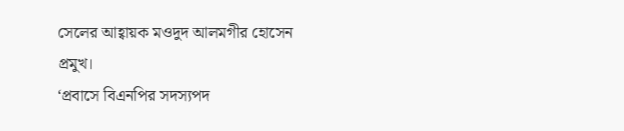সেলের আহ্বায়ক মওদুদ আলমগীর হোসেন প্রমুখ।
‘প্রবাসে বিএনপির সদস্যপদ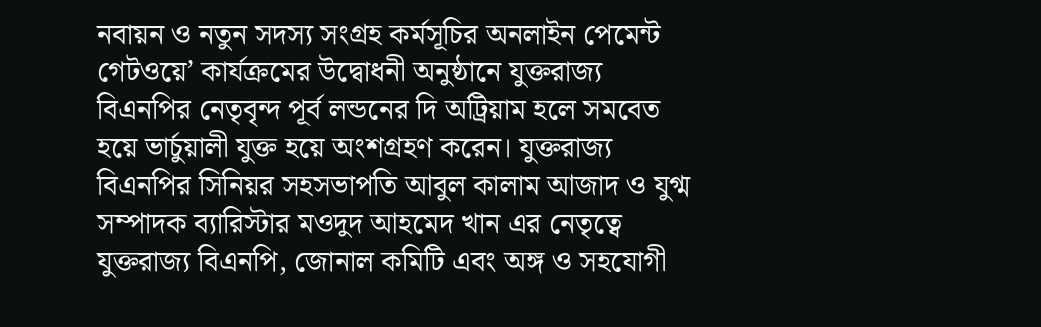নবায়ন ও নতুন সদস্য সংগ্রহ কর্মসূচির অনলাইন পেমেন্ট গেটওয়ে’ কার্যক্রমের উদ্বোধনী অনুষ্ঠানে যুক্তরাজ্য বিএনপির নেতৃবৃন্দ পূর্ব লন্ডনের দি অট্রিয়াম হলে সমবেত হয়ে ভার্চুয়ালী যুক্ত হয়ে অংশগ্রহণ করেন। যুক্তরাজ্য বিএনপির সিনিয়র সহসভাপতি আবুল কালাম আজাদ ও যুগ্ম সম্পাদক ব্যারিস্টার মওদুদ আহমেদ খান এর নেতৃত্বে যুক্তরাজ্য বিএনপি, জোনাল কমিটি এবং অঙ্গ ও সহযোগী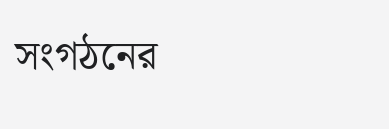সংগঠনের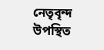নেতৃবৃন্দ উপস্থিত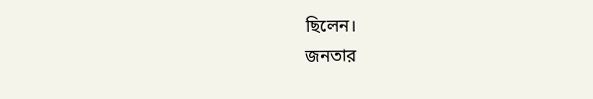ছিলেন।
জনতার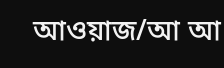আওয়াজ/আ আ